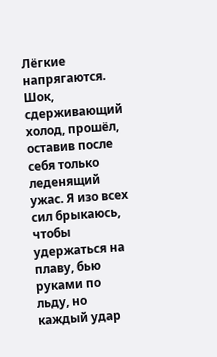Лёгкие напрягаются. Шок, сдерживающий холод, прошёл, оставив после себя только леденящий ужас. Я изо всех сил брыкаюсь, чтобы удержаться на плаву, бью руками по льду, но каждый удар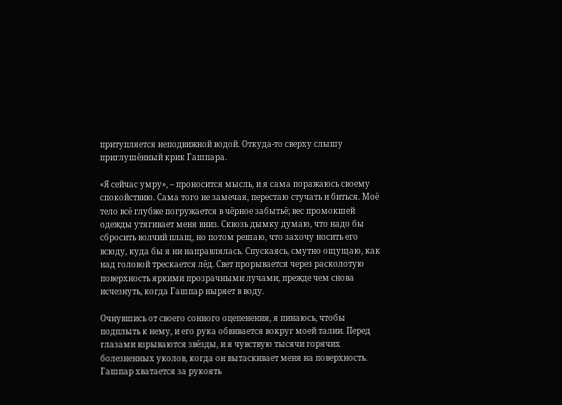притупляется неподвижной водой. Откуда-то сверху слышу приглушённый крик Гашпара.

«Я сейчас умру», – проносится мысль, и я сама поражаюсь своему спокойствию. Сама того не замечая, перестаю стучать и биться. Моё тело всё глубже погружается в чёрное забытьё; вес промокшей одежды утягивает меня вниз. Сквозь дымку думаю, что надо бы сбросить волчий плащ, но потом решаю, что захочу носить его всюду, куда бы я ни направлялась. Спускаясь, смутно ощущаю, как над головой трескается лёд. Свет прорывается через расколотую поверхность яркими прозрачными лучами, прежде чем снова исчезнуть, когда Гашпар ныряет в воду.

Очнувшись от своего сонного оцепенения, я пинаюсь, чтобы подплыть к нему, и его рука обвивается вокруг моей талии. Перед глазами взрываются звёзды, и я чувствую тысячи горячих болезненных уколов, когда он вытаскивает меня на поверхность. Гашпар хватается за рукоять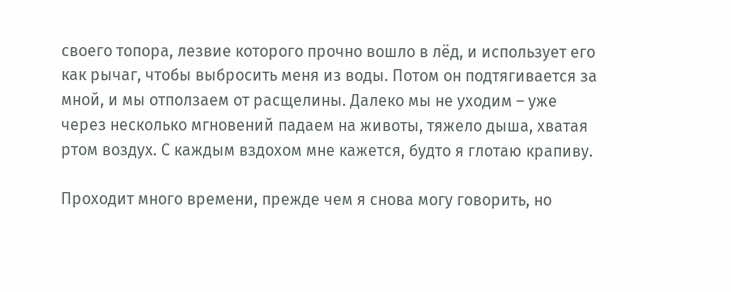своего топора, лезвие которого прочно вошло в лёд, и использует его как рычаг, чтобы выбросить меня из воды. Потом он подтягивается за мной, и мы отползаем от расщелины. Далеко мы не уходим – уже через несколько мгновений падаем на животы, тяжело дыша, хватая ртом воздух. С каждым вздохом мне кажется, будто я глотаю крапиву.

Проходит много времени, прежде чем я снова могу говорить, но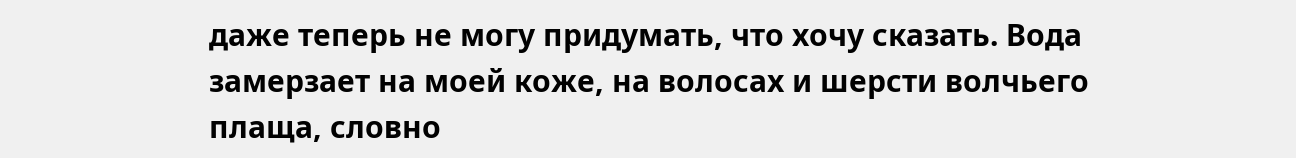даже теперь не могу придумать, что хочу сказать. Вода замерзает на моей коже, на волосах и шерсти волчьего плаща, словно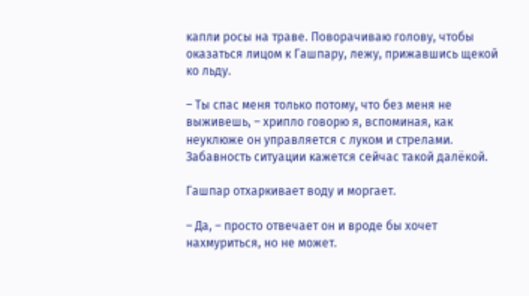капли росы на траве. Поворачиваю голову, чтобы оказаться лицом к Гашпару, лежу, прижавшись щекой ко льду.

– Ты спас меня только потому, что без меня не выживешь, – хрипло говорю я, вспоминая, как неуклюже он управляется с луком и стрелами. Забавность ситуации кажется сейчас такой далёкой.

Гашпар отхаркивает воду и моргает.

– Да, – просто отвечает он и вроде бы хочет нахмуриться, но не может.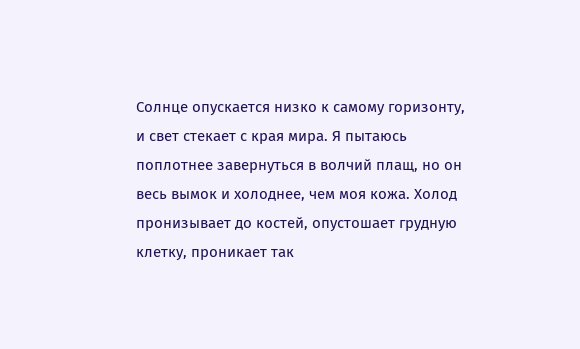Солнце опускается низко к самому горизонту, и свет стекает с края мира. Я пытаюсь поплотнее завернуться в волчий плащ, но он весь вымок и холоднее, чем моя кожа. Холод пронизывает до костей, опустошает грудную клетку, проникает так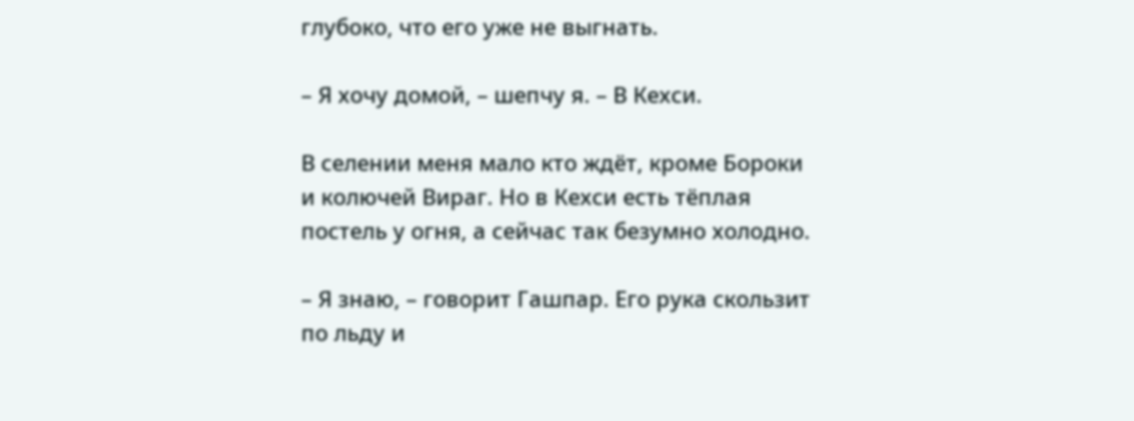глубоко, что его уже не выгнать.

– Я хочу домой, – шепчу я. – В Кехси.

В селении меня мало кто ждёт, кроме Бороки и колючей Вираг. Но в Кехси есть тёплая постель у огня, а сейчас так безумно холодно.

– Я знаю, – говорит Гашпар. Его рука скользит по льду и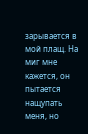зарывается в мой плащ. На миг мне кажется, он пытается нащупать меня, но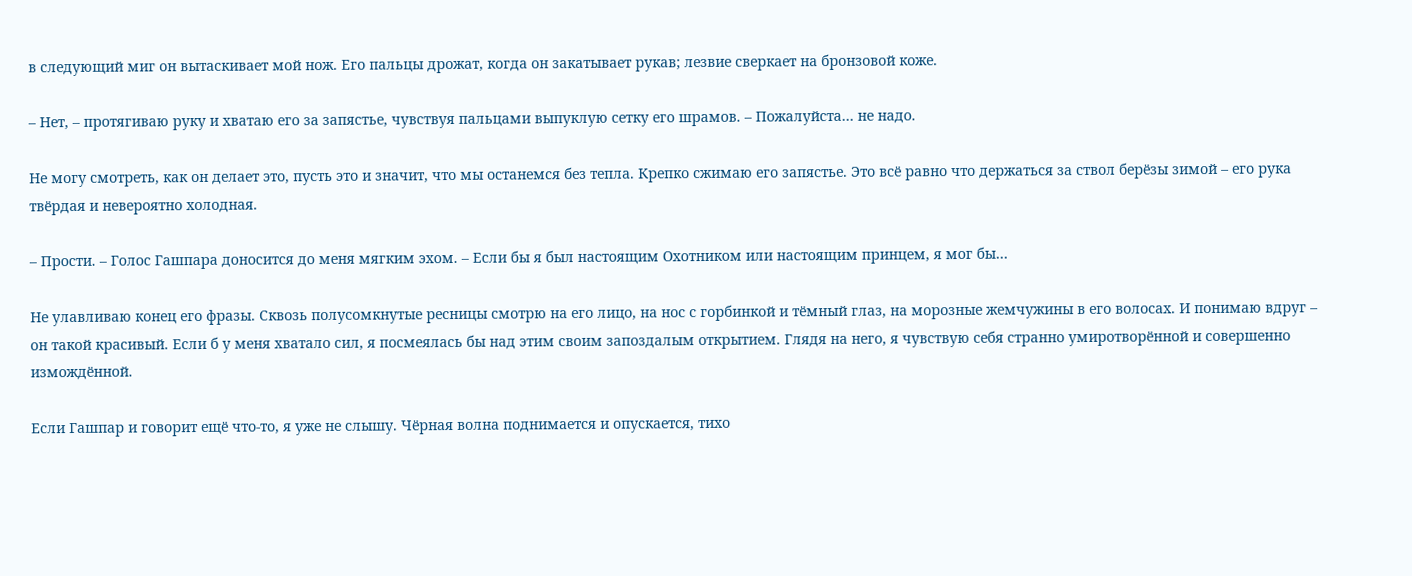в следующий миг он вытаскивает мой нож. Его пальцы дрожат, когда он закатывает рукав; лезвие сверкает на бронзовой коже.

– Нет, – протягиваю руку и хватаю его за запястье, чувствуя пальцами выпуклую сетку его шрамов. – Пожалуйста… не надо.

Не могу смотреть, как он делает это, пусть это и значит, что мы останемся без тепла. Крепко сжимаю его запястье. Это всё равно что держаться за ствол берёзы зимой – его рука твёрдая и невероятно холодная.

– Прости. – Голос Гашпара доносится до меня мягким эхом. – Если бы я был настоящим Охотником или настоящим принцем, я мог бы…

Не улавливаю конец его фразы. Сквозь полусомкнутые ресницы смотрю на его лицо, на нос с горбинкой и тёмный глаз, на морозные жемчужины в его волосах. И понимаю вдруг – он такой красивый. Если б у меня хватало сил, я посмеялась бы над этим своим запоздалым открытием. Глядя на него, я чувствую себя странно умиротворённой и совершенно измождённой.

Если Гашпар и говорит ещё что-то, я уже не слышу. Чёрная волна поднимается и опускается, тихо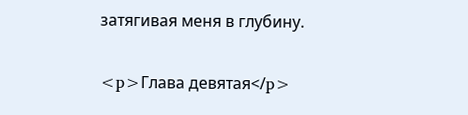затягивая меня в глубину.

<p>Глава девятая</p>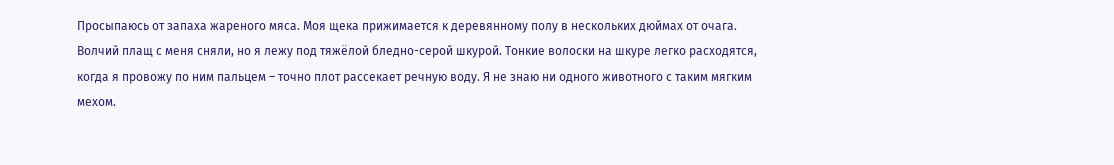Просыпаюсь от запаха жареного мяса. Моя щека прижимается к деревянному полу в нескольких дюймах от очага. Волчий плащ с меня сняли, но я лежу под тяжёлой бледно-серой шкурой. Тонкие волоски на шкуре легко расходятся, когда я провожу по ним пальцем – точно плот рассекает речную воду. Я не знаю ни одного животного с таким мягким мехом.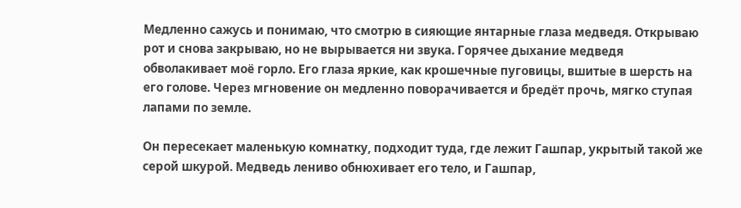Медленно сажусь и понимаю, что смотрю в сияющие янтарные глаза медведя. Открываю рот и снова закрываю, но не вырывается ни звука. Горячее дыхание медведя обволакивает моё горло. Его глаза яркие, как крошечные пуговицы, вшитые в шерсть на его голове. Через мгновение он медленно поворачивается и бредёт прочь, мягко ступая лапами по земле.

Он пересекает маленькую комнатку, подходит туда, где лежит Гашпар, укрытый такой же серой шкурой. Медведь лениво обнюхивает его тело, и Гашпар,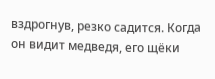вздрогнув, резко садится. Когда он видит медведя, его щёки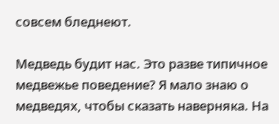совсем бледнеют.

Медведь будит нас. Это разве типичное медвежье поведение? Я мало знаю о медведях, чтобы сказать наверняка. На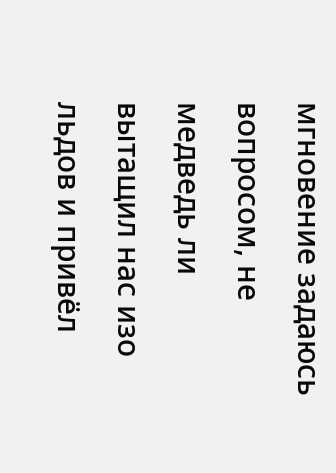мгновение задаюсь вопросом, не медведь ли вытащил нас изо льдов и привёл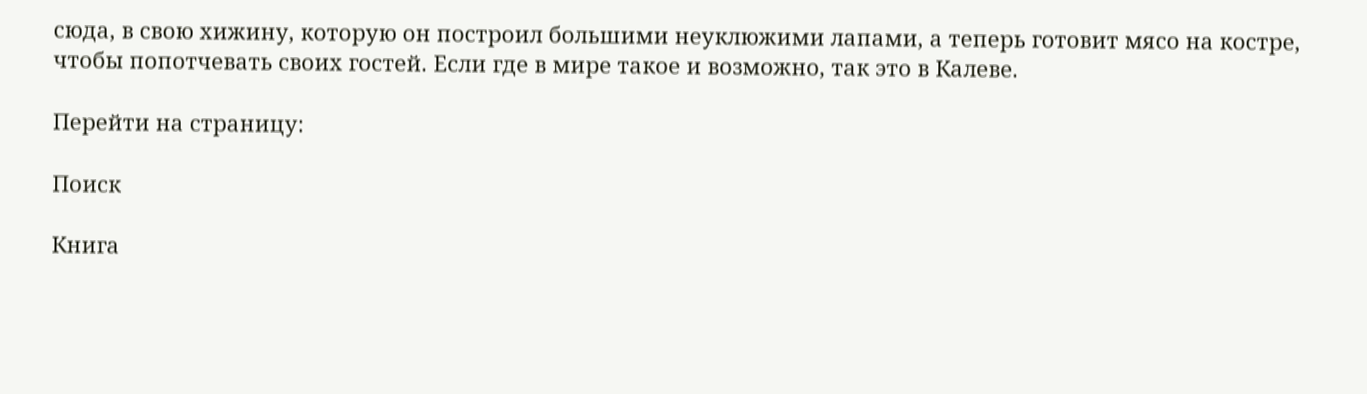сюда, в свою хижину, которую он построил большими неуклюжими лапами, а теперь готовит мясо на костре, чтобы попотчевать своих гостей. Если где в мире такое и возможно, так это в Калеве.

Перейти на страницу:

Поиск

Книга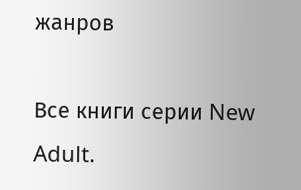жанров

Все книги серии New Adult.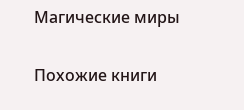Магические миры

Похожие книги